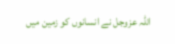اللہ عزوجل نے انسانوں کو زمین میں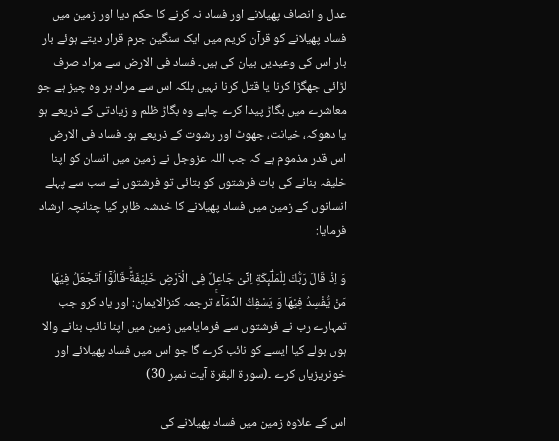عدل و انصاف پھیلانے اور فساد نہ کرنے کا حکم دیا اور زمین میں فساد پھیلانے کو قرآن کریم میں ایک سنگین جرم قرار دیتے ہوئے بار بار اس کی وعیدیں بیان کی ہیں۔ فساد فی الارض سے مراد صرف لڑائی جھگڑا کرنا یا قتل کرنا نہیں بلکہ اس سے مراد ہر وہ چیز ہے جو معاشرے میں بگاڑ پیدا کرے چاہے وہ بگاڑ ظلم و زیادتی کے ذریعے ہو یا دھوکہ، خیانت، جھوٹ اور رشوت کے ذریعے ہو۔ فساد فی الارض اس قدر مذموم ہے کہ جب اللہ عزوجل نے زمین میں انسان کو اپنا خلیفہ بنانے کی بات فرشتوں کو بتائی تو فرشتوں نے سب سے پہلے انسانوں کے زمین میں فساد پھیلانے کا خدشہ ظاہر کیا چنانچہ ارشاد فرمایا:

وَ اِذْ قَالَ رَبُّكَ لِلْمَلٰٓىٕكَةِ اِنِّیْ جَاعِلٌ فِی الْاَرْضِ خَلِیْفَةًؕ-قَالُوْۤا اَتَجْعَلُ فِیْهَا مَنْ یُّفْسِدُ فِیْهَا وَ یَسْفِكُ الدِّمَآءَۚ ترجمہ کنزالایمان: اور یاد کرو جب تمہارے رب نے فرشتوں سے فرمایامیں زمین میں اپنا نائب بنانے والا ہوں بولے کیا ایسے کو نائب کرے گا جو اس میں فساد پھیلائے اور خونریزیاں کرے ۔(سورۃ البقرۃ آیت نمبر 30)

اس کے علاوہ زمین میں فساد پھیلانے کی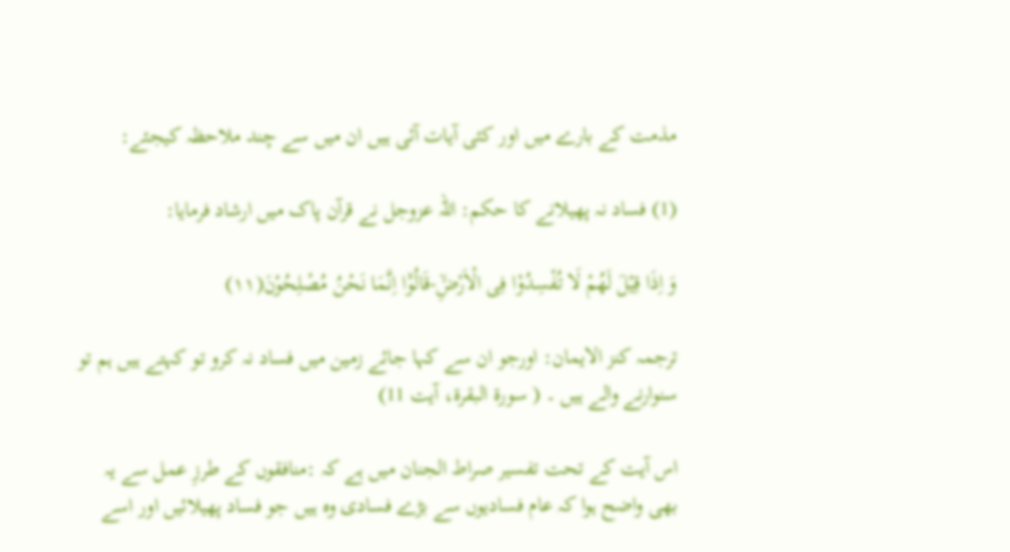مذمت کے بارے میں اور کئی آیات آئی ہیں ان میں سے چند ملاحظہ کیجئے:

(1) فساد نہ پھیلانے کا حکم: اللہ عزوجل نے قرآن پاک میں ارشاد فرمایا:

وَ اِذَا قِیْلَ لَهُمْ لَا تُفْسِدُوْا فِی الْاَرْضِۙ-قَالُوْۤا اِنَّمَا نَحْنُ مُصْلِحُوْنَ(۱۱)

ترجمہ کنز الایمان: اورجو ان سے کہا جائے زمین میں فساد نہ کرو تو کہتے ہیں ہم تو سنوارنے والے ہیں ۔ ( سورۃ البقرۃ، آیت 11)

اس آیت کے تحت تفسیر صراط الجنان میں ہے کہ :منافقوں کے طرزِ عمل سے یہ بھی واضح ہوا کہ عام فسادیوں سے بڑے فسادی وہ ہیں جو فساد پھیلائیں اور اسے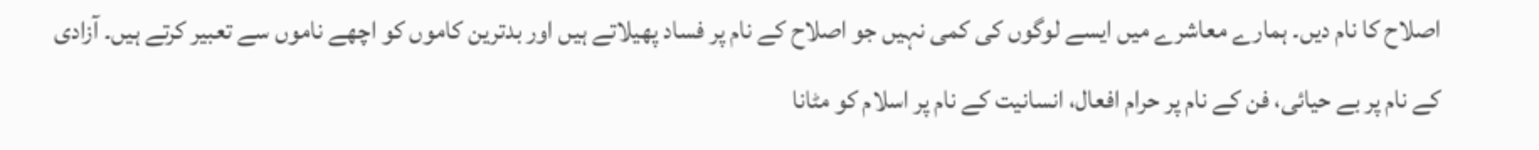اصلاح کا نام دیں۔ ہمارے معاشرے میں ایسے لوگوں کی کمی نہیں جو اصلاح کے نام پر فساد پھیلاتے ہیں اور بدترین کاموں کو اچھے ناموں سے تعبیر کرتے ہیں۔ آزادی کے نام پر بے حیائی، فن کے نام پر حرام افعال، انسانیت کے نام پر اسلام کو مٹانا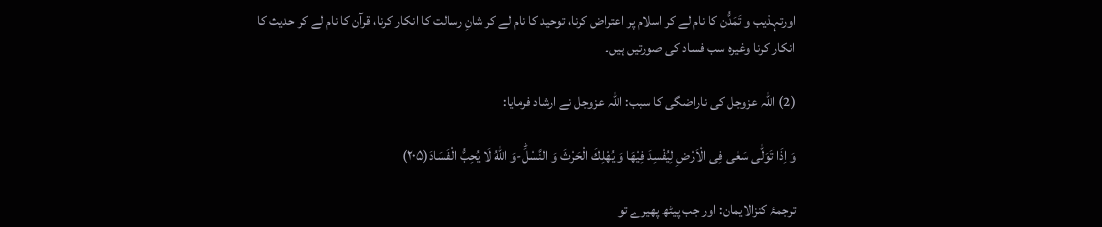اورتہذیب و تَمَدُّن کا نام لے کر اسلام پر اعتراض کرنا، توحید کا نام لے کر شانِ رسالت کا انکار کرنا، قرآن کا نام لے کر حدیث کا انکار کرنا وغیرہ سب فساد کی صورتیں ہیں۔

(2) اللہ عزوجل کی ناراضگی کا سبب: اللہ عزوجل نے ارشاد فرمایا:

وَ اِذَا تَوَلّٰى سَعٰى فِی الْاَرْضِ لِیُفْسِدَ فِیْهَا وَ یُهْلِكَ الْحَرْثَ وَ النَّسْلَؕ-وَ اللّٰهُ لَا یُحِبُّ الْفَسَادَ(۲۰۵)

ترجمۂ کنزالایمان: اور جب پیٹھ پھیرے تو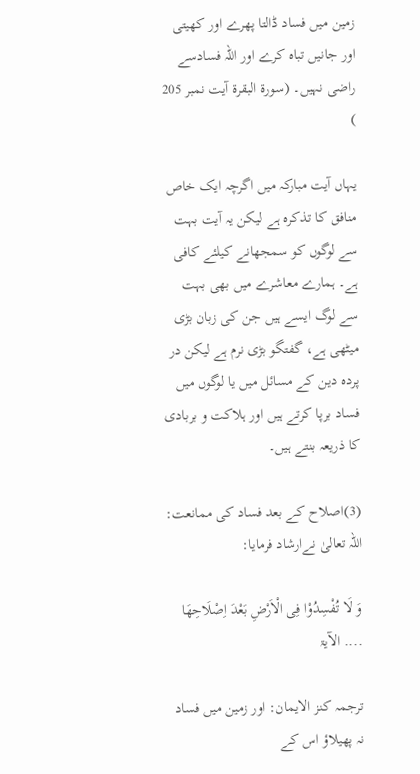زمین میں فساد ڈالتا پھرے اور کھیتی اور جانیں تباہ کرے اور اللہ فسادسے راضی نہیں۔ (سورۃ البقرۃ آیت نمبر 205 )

یہاں آیت مبارکہ میں اگرچہ ایک خاص منافق کا تذکرہ ہے لیکن یہ آیت بہت سے لوگوں کو سمجھانے کیلئے کافی ہے۔ ہمارے معاشرے میں بھی بہت سے لوگ ایسے ہیں جن کی زبان بڑی میٹھی ہے، گفتگو بڑی نرم ہے لیکن در پردہ دین کے مسائل میں یا لوگوں میں فساد برپا کرتے ہیں اور ہلاکت و بربادی کا ذریعہ بنتے ہیں۔

(3)اصلاح کے بعد فساد کی ممانعت: اللہ تعالیٰ نےارشاد فرمایا:

وَ لَا تُفْسِدُوْا فِی الْاَرْضِ بَعْدَ اِصْلَاحِهَا .... الآیۃ

ترجمہ کنز الایمان: اور زمین میں فساد نہ پھیلاؤ اس کے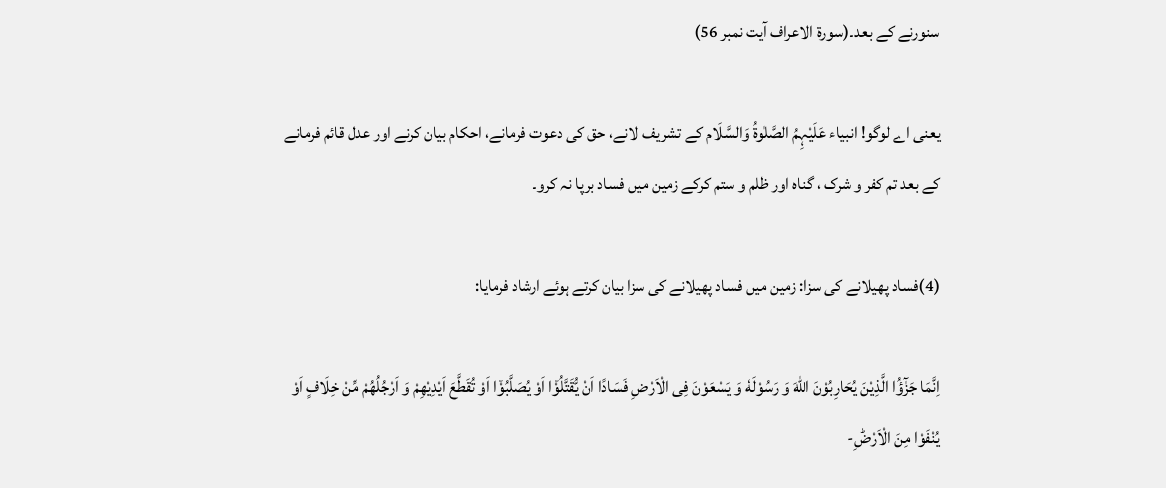سنورنے کے بعد۔(سورۃ الاعراف آیت نمبر 56)

یعنی اے لوگو! انبیاء عَلَیْہِمُ الصَّلٰوۃُ وَالسَّلَام کے تشریف لانے، حق کی دعوت فرمانے، احکام بیان کرنے اور عدل قائم فرمانے کے بعد تم کفر و شرک ، گناہ اور ظلم و ستم کرکے زمین میں فساد برپا نہ کرو۔

(4)فساد پھیلانے کی سزا: زمین میں فساد پھیلانے کی سزا بیان کرتے ہوئے ارشاد فرمایا:

اِنَّمَا جَزٰٓؤُا الَّذِیْنَ یُحَارِبُوْنَ اللّٰهَ وَ رَسُوْلَهٗ وَ یَسْعَوْنَ فِی الْاَرْضِ فَسَادًا اَنْ یُّقَتَّلُوْۤا اَوْ یُصَلَّبُوْۤا اَوْ تُقَطَّعَ اَیْدِیْهِمْ وَ اَرْجُلُهُمْ مِّنْ خِلَافٍ اَوْ یُنْفَوْا مِنَ الْاَرْضِؕ-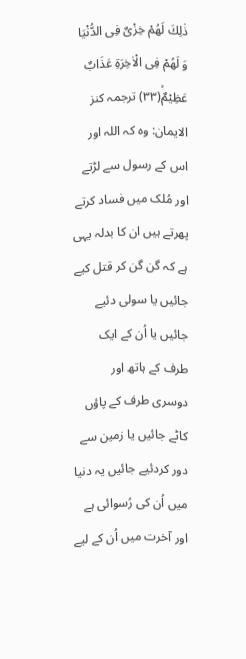ذٰلِكَ لَهُمْ خِزْیٌ فِی الدُّنْیَا وَ لَهُمْ فِی الْاٰخِرَةِ عَذَابٌ عَظِیْمٌۙ(۳۳) ترجمہ کنز الایمان: وہ کہ اللہ اور اس کے رسول سے لڑتے اور مُلک میں فساد کرتے پھرتے ہیں ان کا بدلہ یہی ہے کہ گن گن کر قتل کیے جائیں یا سولی دئیے جائیں یا اُن کے ایک طرف کے ہاتھ اور دوسری طرف کے پاؤں کاٹے جائیں یا زمین سے دور کردئیے جائیں یہ دنیا میں اُن کی رُسوائی ہے اور آخرت میں اُن کے لیے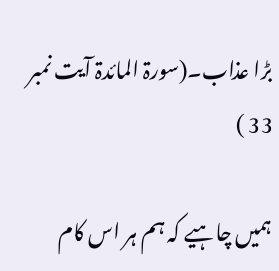بڑا عذاب۔(سورۃ المائدۃ آیت نمبر 33 )

ہمیں چاہیے کہ ہم ہر اس کام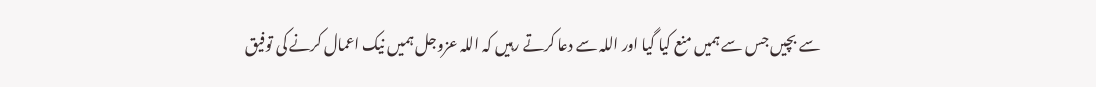سے بچیں جس سے ہمیں منع کیا گیا اور اللہ سے دعا کرتے رہیں کہ اللہ عزوجل ہمیں نیک اعمال کرنے کی توفیق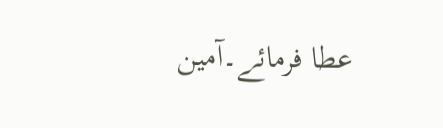عطا فرمائے۔آمین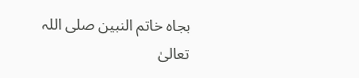بجاہ خاتم النبین صلی اللہ تعالیٰ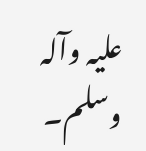علیہ وآلہ وسلم۔